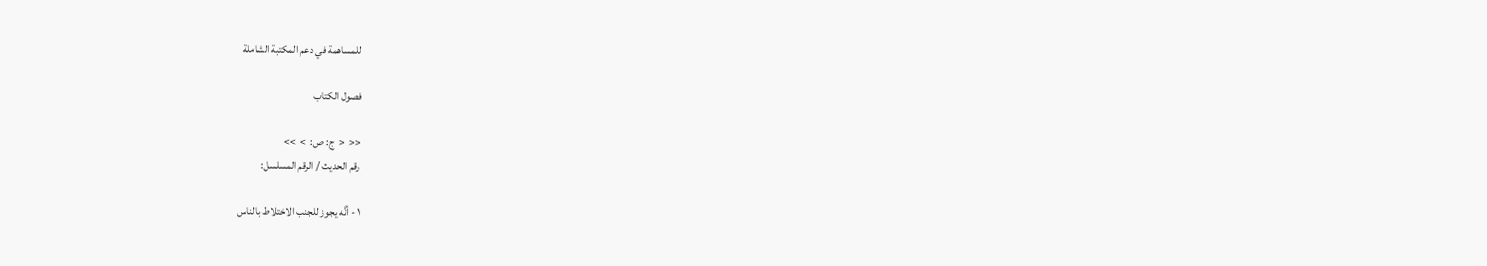للمساهمة في دعم المكتبة الشاملة

فصول الكتاب

<<  <  ج: ص:  >  >>
رقم الحديث / الرقم المسلسل:

١ - أنَّه يجوز للجنب الاختلاط بالناس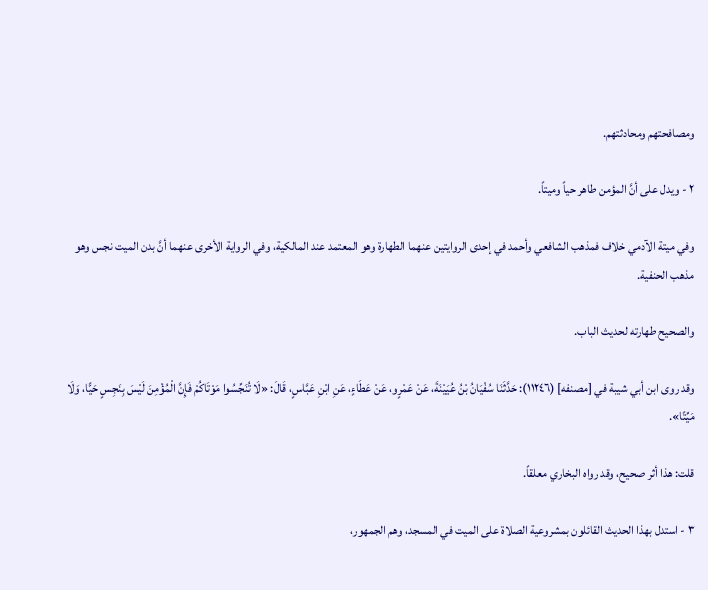ومصافحتهم ومحادثتهم.

٢ - ويدل على أنَّ المؤمن طاهر حياً وميتاً.

وفي ميتة الآدمي خلاف فمذهب الشافعي وأحمد في إحدى الروايتين عنهما الطهارة وهو المعتمد عند المالكية، وفي الرواية الأخرى عنهما أنَّ بدن الميت نجس وهو مذهب الحنفية.

والصحيح طهارته لحديث الباب.

وقد روى ابن أبي شيبة في [مصنفه] (١١٢٤٦): حَدَّثَنَا سُفْيَانُ بْنُ عُيَيْنَةَ، عَنْ عَمْرٍو، عَنْ عَطَاءٍ، عَنِ ابْنِ عَبَّاسٍ، قَالَ: «لَا تُنَجِّسُوا مَوْتَاكُمْ فَإِنَّ الْمُؤْمِنَ لَيْسَ بِنَجِسٍ حَيًّا، وَلَا مَيِّتًا».

قلت: هذا أثر صحيح، وقد رواه البخاري معلقاً.

٣ - استدل بهذا الحديث القائلون بمشروعية الصلاة على الميت في المسجد، وهم الجمهور،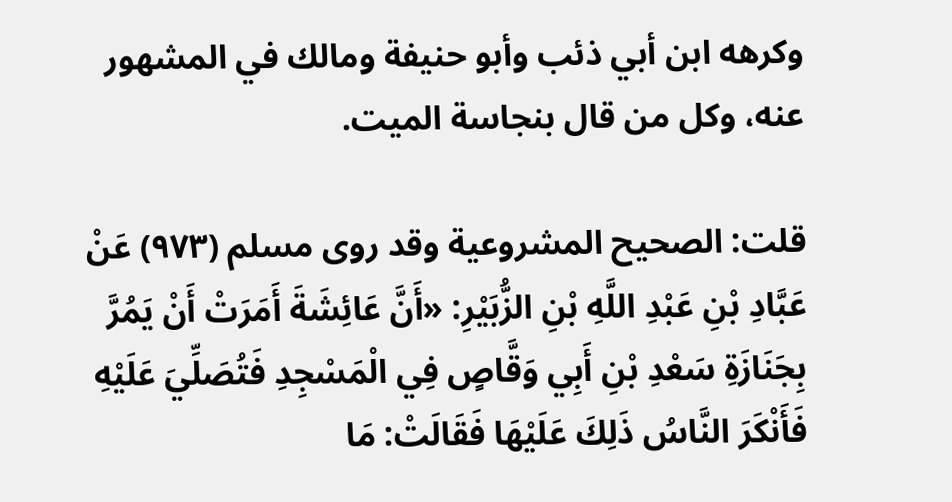وكرهه ابن أبي ذئب وأبو حنيفة ومالك في المشهور عنه، وكل من قال بنجاسة الميت.

قلت: الصحيح المشروعية وقد روى مسلم (٩٧٣) عَنْ عَبَّادِ بْنِ عَبْدِ اللَّهِ بْنِ الزُّبَيْرِ: «أَنَّ عَائِشَةَ أَمَرَتْ أَنْ يَمُرَّ بِجَنَازَةِ سَعْدِ بْنِ أَبِي وَقَّاصٍ فِي الْمَسْجِدِ فَتُصَلِّيَ عَلَيْهِ فَأَنْكَرَ النَّاسُ ذَلِكَ عَلَيْهَا فَقَالَتْ: مَا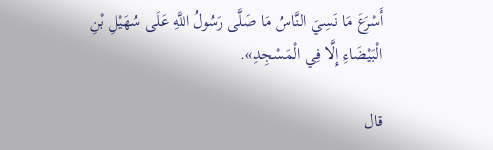أَسْرَعَ مَا نَسِيَ النَّاسُ مَا صَلَّى رَسُولُ اللَّهِ عَلَى سُهَيْلِ بْنِ الْبَيْضَاءِ إِلَّا فِي الْمَسْجِدِ».

قال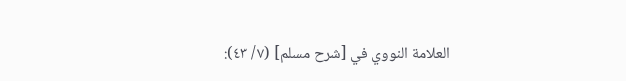العلامة النووي في [شرح مسلم] (٧/ ٤٣):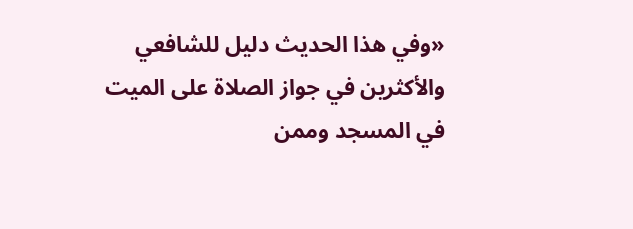«وفي هذا الحديث دليل للشافعي والأكثرين في جواز الصلاة على الميت في المسجد وممن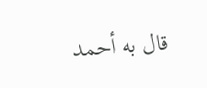قال به أحمد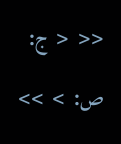<<  <  ج: ص:  >  >>